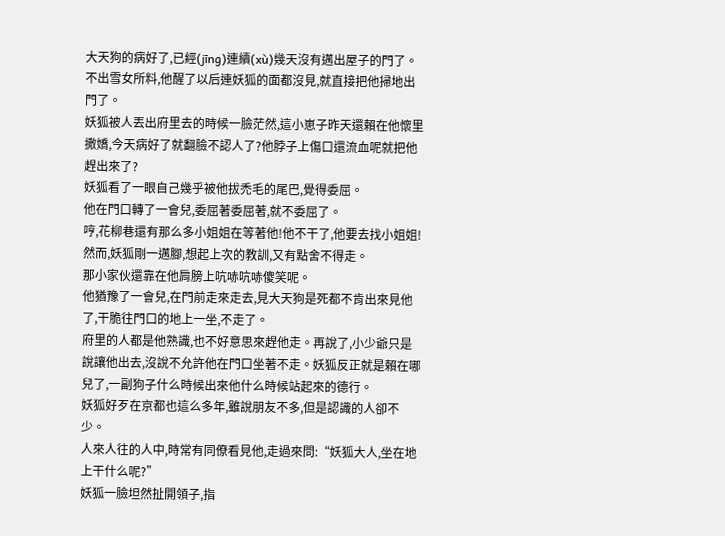大天狗的病好了,已經(jīng)連續(xù)幾天沒有邁出屋子的門了。
不出雪女所料,他醒了以后連妖狐的面都沒見,就直接把他掃地出門了。
妖狐被人丟出府里去的時候一臉茫然,這小崽子昨天還賴在他懷里撒嬌,今天病好了就翻臉不認人了?他脖子上傷口還流血呢就把他趕出來了?
妖狐看了一眼自己幾乎被他拔禿毛的尾巴,覺得委屈。
他在門口轉了一會兒,委屈著委屈著,就不委屈了。
哼,花柳巷還有那么多小姐姐在等著他!他不干了,他要去找小姐姐!
然而,妖狐剛一邁腳,想起上次的教訓,又有點舍不得走。
那小家伙還靠在他肩膀上吭哧吭哧傻笑呢。
他猶豫了一會兒,在門前走來走去,見大天狗是死都不肯出來見他了,干脆往門口的地上一坐,不走了。
府里的人都是他熟識,也不好意思來趕他走。再說了,小少爺只是說讓他出去,沒說不允許他在門口坐著不走。妖狐反正就是賴在哪兒了,一副狗子什么時候出來他什么時候站起來的德行。
妖狐好歹在京都也這么多年,雖說朋友不多,但是認識的人卻不少。
人來人往的人中,時常有同僚看見他,走過來問:“妖狐大人,坐在地上干什么呢?”
妖狐一臉坦然扯開領子,指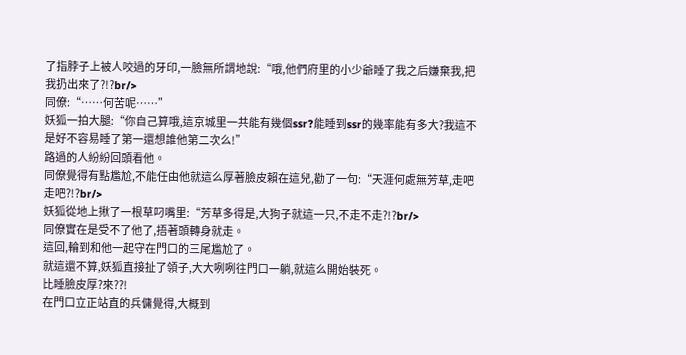了指脖子上被人咬過的牙印,一臉無所謂地說:“哦,他們府里的小少爺睡了我之后嫌棄我,把我扔出來了?!?br/>
同僚:“……何苦呢……”
妖狐一拍大腿:“你自己算哦,這京城里一共能有幾個ssr?能睡到ssr的幾率能有多大?我這不是好不容易睡了第一還想誰他第二次么!”
路過的人紛紛回頭看他。
同僚覺得有點尷尬,不能任由他就這么厚著臉皮賴在這兒,勸了一句:“天涯何處無芳草,走吧走吧?!?br/>
妖狐從地上揪了一根草叼嘴里:“芳草多得是,大狗子就這一只,不走不走?!?br/>
同僚實在是受不了他了,捂著頭轉身就走。
這回,輪到和他一起守在門口的三尾尷尬了。
就這還不算,妖狐直接扯了領子,大大咧咧往門口一躺,就這么開始裝死。
比睡臉皮厚?來??!
在門口立正站直的兵傭覺得,大概到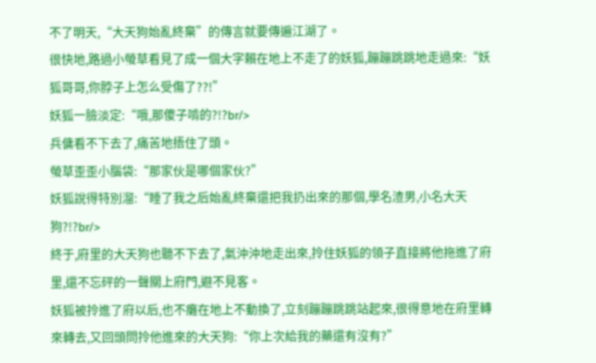不了明天,“大天狗始亂終棄”的傳言就要傳遍江湖了。
很快地,路過小螢草看見了成一個大字賴在地上不走了的妖狐,蹦蹦跳跳地走過來:“妖狐哥哥,你脖子上怎么受傷了??!”
妖狐一臉淡定:“哦,那傻子啃的?!?br/>
兵傭看不下去了,痛苦地捂住了頭。
螢草歪歪小腦袋:“那家伙是哪個家伙?”
妖狐說得特別溜:“睡了我之后始亂終棄還把我扔出來的那個,學名渣男,小名大天狗?!?br/>
終于,府里的大天狗也聽不下去了,氣沖沖地走出來,拎住妖狐的領子直接將他拖進了府里,還不忘砰的一聲關上府門,避不見客。
妖狐被拎進了府以后,也不癱在地上不動換了,立刻蹦蹦跳跳站起來,很得意地在府里轉來轉去,又回頭問拎他進來的大天狗:“你上次給我的藥還有沒有?”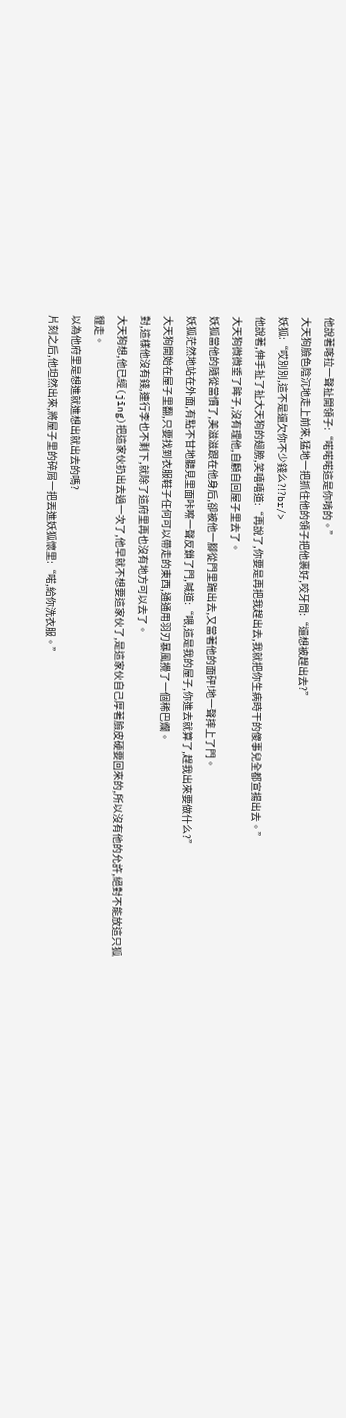他說著喀拉一聲扯開領子:“喏喏喏這是你啃的。”
大天狗臉色陰沉地走上前來,猛地一把抓住他的領子把他裹好,咬牙問:“還想被趕出去?”
妖狐:“哎別別,這不是還欠你不少錢么?!?br/>
他說著,伸手扯了扯大天狗的翅膀,笑嘻嘻道:“再說了,你要是再把我趕出去,我就把你生病時干的傻事兒全都宣揚出去。”
大天狗微微垂了眸子,沒有理他,自顧自回屋子里去了。
妖狐當他的隨從當慣了,美滋滋跟在他身后,卻被他一腳從門里踹出去,又當著他的面砰!地一聲摔上了門。
妖狐茫然地站在外面,有點不甘地聽見里面咔嚓一聲反鎖了門,喊道:“喂,這是我的屋子,你進去就算了,趕我出來要做什么?”
大天狗開始在屋子里翻,只要找到衣服鞋子任何可以帶走的東西,通通用羽刃暴風攪了一個稀巴爛。
對,這樣他沒有錢,連行李也不剩下,就除了這府里再也沒有地方可以去了。
大天狗想,他已經(jīng)把這家伙扔出去過一次了,他早就不想要這家伙了,是這家伙自己厚著臉皮硬要回來的,所以沒有他的允許,絕對不能放這只狐貍走。
以為他府里是想進就進想出就出去的嗎?
片刻之后,他坦然出來,將屋子里的碎屑一把丟進妖狐懷里:“喏,給你洗衣服。”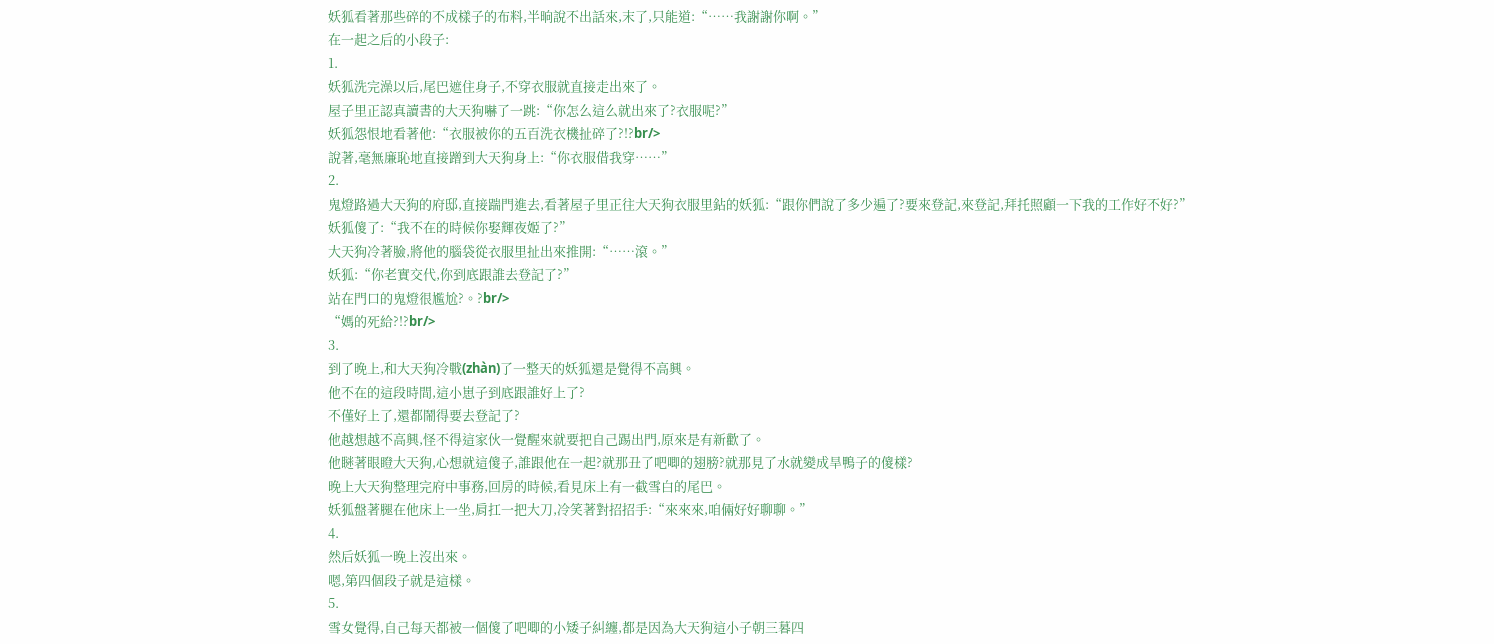妖狐看著那些碎的不成樣子的布料,半晌說不出話來,末了,只能道:“……我謝謝你啊。”
在一起之后的小段子:
1.
妖狐洗完澡以后,尾巴遮住身子,不穿衣服就直接走出來了。
屋子里正認真讀書的大天狗嚇了一跳:“你怎么這么就出來了?衣服呢?”
妖狐怨恨地看著他:“衣服被你的五百洗衣機扯碎了?!?br/>
說著,毫無廉恥地直接蹭到大天狗身上:“你衣服借我穿……”
2.
鬼燈路過大天狗的府邸,直接踹門進去,看著屋子里正往大天狗衣服里鉆的妖狐:“跟你們說了多少遍了?要來登記,來登記,拜托照顧一下我的工作好不好?”
妖狐傻了:“我不在的時候你娶輝夜姬了?”
大天狗冷著臉,將他的腦袋從衣服里扯出來推開:“……滾。”
妖狐:“你老實交代,你到底跟誰去登記了?”
站在門口的鬼燈很尷尬?。?br/>
“媽的死給?!?br/>
3.
到了晚上,和大天狗冷戰(zhàn)了一整天的妖狐還是覺得不高興。
他不在的這段時間,這小崽子到底跟誰好上了?
不僅好上了,還都鬧得要去登記了?
他越想越不高興,怪不得這家伙一覺醒來就要把自己踢出門,原來是有新歡了。
他瞇著眼瞪大天狗,心想就這傻子,誰跟他在一起?就那丑了吧唧的翅膀?就那見了水就變成旱鴨子的傻樣?
晚上大天狗整理完府中事務,回房的時候,看見床上有一截雪白的尾巴。
妖狐盤著腿在他床上一坐,肩扛一把大刀,冷笑著對招招手:“來來來,咱倆好好聊聊。”
4.
然后妖狐一晚上沒出來。
嗯,第四個段子就是這樣。
5.
雪女覺得,自己每天都被一個傻了吧唧的小矮子糾纏,都是因為大天狗這小子朝三暮四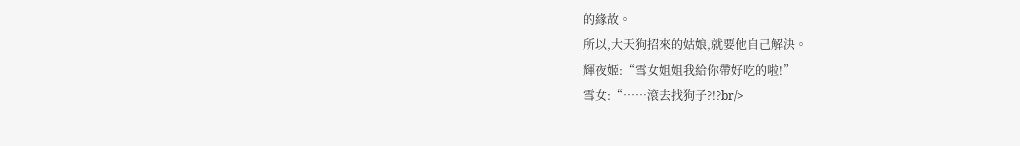的緣故。
所以,大天狗招來的姑娘,就要他自己解決。
輝夜姬:“雪女姐姐我給你帶好吃的啦!”
雪女:“……滾去找狗子?!?br/>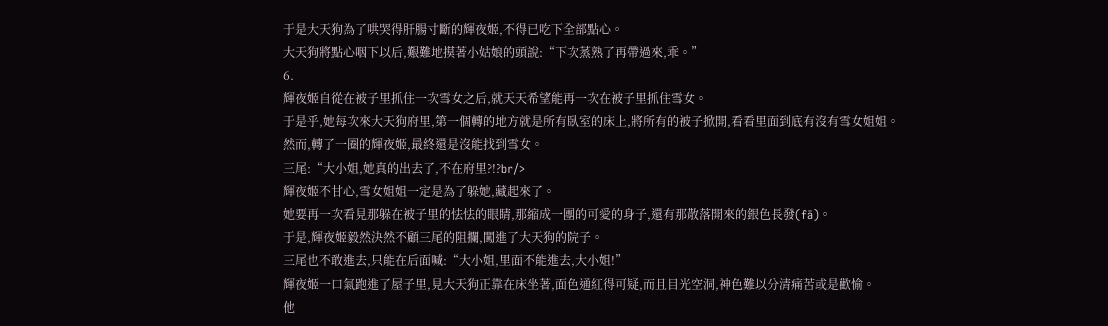于是大天狗為了哄哭得肝腸寸斷的輝夜姬,不得已吃下全部點心。
大天狗將點心咽下以后,艱難地摸著小姑娘的頭說:“下次蒸熟了再帶過來,乖。”
6.
輝夜姬自從在被子里抓住一次雪女之后,就天天希望能再一次在被子里抓住雪女。
于是乎,她每次來大天狗府里,第一個轉的地方就是所有臥室的床上,將所有的被子掀開,看看里面到底有沒有雪女姐姐。
然而,轉了一圈的輝夜姬,最終還是沒能找到雪女。
三尾:“大小姐,她真的出去了,不在府里?!?br/>
輝夜姬不甘心,雪女姐姐一定是為了躲她,藏起來了。
她要再一次看見那躲在被子里的怯怯的眼睛,那縮成一團的可愛的身子,還有那散落開來的銀色長發(fā)。
于是,輝夜姬毅然決然不顧三尾的阻攔,闖進了大天狗的院子。
三尾也不敢進去,只能在后面喊:“大小姐,里面不能進去,大小姐!”
輝夜姬一口氣跑進了屋子里,見大天狗正靠在床坐著,面色通紅得可疑,而且目光空洞,神色難以分清痛苦或是歡愉。
他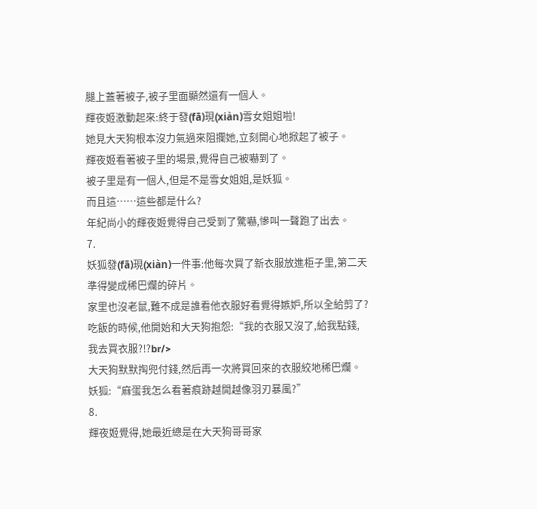腿上蓋著被子,被子里面顯然還有一個人。
輝夜姬激動起來:終于發(fā)現(xiàn)雪女姐姐啦!
她見大天狗根本沒力氣過來阻攔她,立刻開心地掀起了被子。
輝夜姬看著被子里的場景,覺得自己被嚇到了。
被子里是有一個人,但是不是雪女姐姐,是妖狐。
而且這……這些都是什么?
年紀尚小的輝夜姬覺得自己受到了驚嚇,慘叫一聲跑了出去。
7.
妖狐發(fā)現(xiàn)一件事:他每次買了新衣服放進柜子里,第二天準得變成稀巴爛的碎片。
家里也沒老鼠,難不成是誰看他衣服好看覺得嫉妒,所以全給剪了?
吃飯的時候,他開始和大天狗抱怨:“我的衣服又沒了,給我點錢,我去買衣服?!?br/>
大天狗默默掏兜付錢,然后再一次將買回來的衣服絞地稀巴爛。
妖狐:“麻蛋我怎么看著痕跡越開越像羽刃暴風?”
8.
輝夜姬覺得,她最近總是在大天狗哥哥家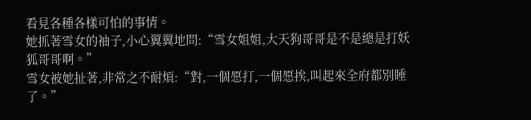看見各種各樣可怕的事情。
她抓著雪女的袖子,小心翼翼地問:“雪女姐姐,大天狗哥哥是不是總是打妖狐哥哥啊。”
雪女被她扯著,非常之不耐煩:“對,一個愿打,一個愿挨,叫起來全府都別睡了。”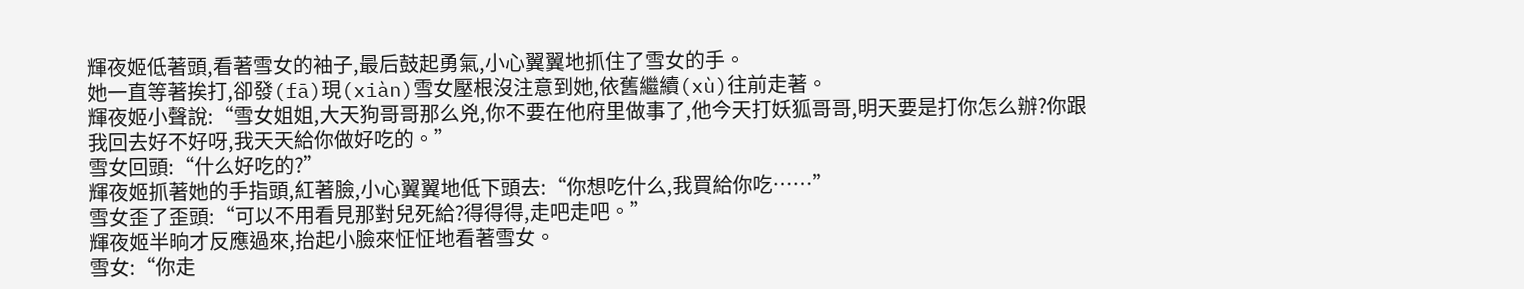輝夜姬低著頭,看著雪女的袖子,最后鼓起勇氣,小心翼翼地抓住了雪女的手。
她一直等著挨打,卻發(fā)現(xiàn)雪女壓根沒注意到她,依舊繼續(xù)往前走著。
輝夜姬小聲說:“雪女姐姐,大天狗哥哥那么兇,你不要在他府里做事了,他今天打妖狐哥哥,明天要是打你怎么辦?你跟我回去好不好呀,我天天給你做好吃的。”
雪女回頭:“什么好吃的?”
輝夜姬抓著她的手指頭,紅著臉,小心翼翼地低下頭去:“你想吃什么,我買給你吃……”
雪女歪了歪頭:“可以不用看見那對兒死給?得得得,走吧走吧。”
輝夜姬半晌才反應過來,抬起小臉來怔怔地看著雪女。
雪女:“你走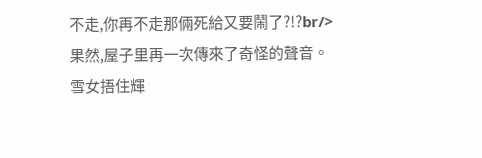不走,你再不走那倆死給又要鬧了?!?br/>
果然,屋子里再一次傳來了奇怪的聲音。
雪女捂住輝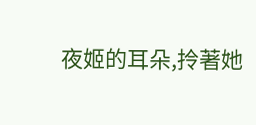夜姬的耳朵,拎著她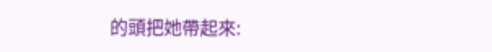的頭把她帶起來: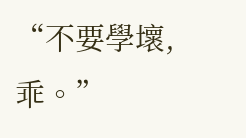“不要學壞,乖。”